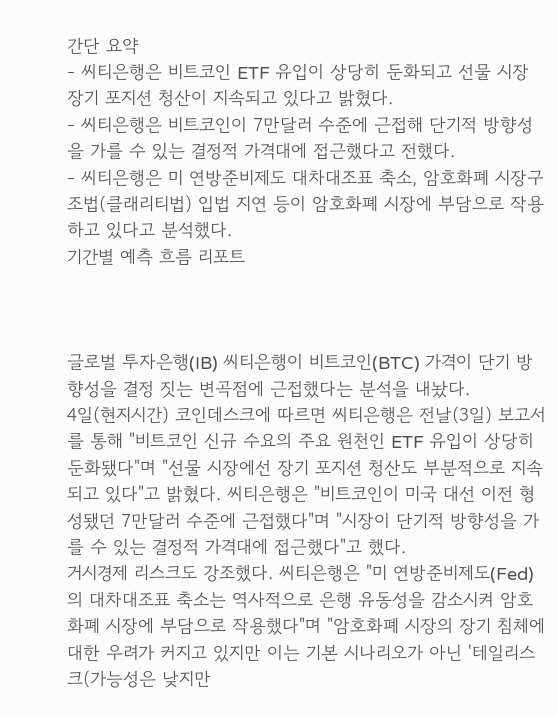간단 요약
- 씨티은행은 비트코인 ETF 유입이 상당히 둔화되고 선물 시장 장기 포지션 청산이 지속되고 있다고 밝혔다.
- 씨티은행은 비트코인이 7만달러 수준에 근접해 단기적 방향성을 가를 수 있는 결정적 가격대에 접근했다고 전했다.
- 씨티은행은 미 연방준비제도 대차대조표 축소, 암호화폐 시장구조법(클래리티법) 입법 지연 등이 암호화폐 시장에 부담으로 작용하고 있다고 분석했다.
기간별 예측 흐름 리포트



글로벌 투자은행(IB) 씨티은행이 비트코인(BTC) 가격이 단기 방향성을 결정 짓는 변곡점에 근접했다는 분석을 내놨다.
4일(현지시간) 코인데스크에 따르면 씨티은행은 전날(3일) 보고서를 통해 "비트코인 신규 수요의 주요 원천인 ETF 유입이 상당히 둔화됐다"며 "선물 시장에선 장기 포지션 청산도 부분적으로 지속되고 있다"고 밝혔다. 씨티은행은 "비트코인이 미국 대선 이전 형성됐던 7만달러 수준에 근접했다"며 "시장이 단기적 방향성을 가를 수 있는 결정적 가격대에 접근했다"고 했다.
거시경제 리스크도 강조했다. 씨티은행은 "미 연방준비제도(Fed)의 대차대조표 축소는 역사적으로 은행 유동성을 감소시켜 암호화폐 시장에 부담으로 작용했다"며 "암호화폐 시장의 장기 침체에 대한 우려가 커지고 있지만 이는 기본 시나리오가 아닌 '테일리스크(가능성은 낮지만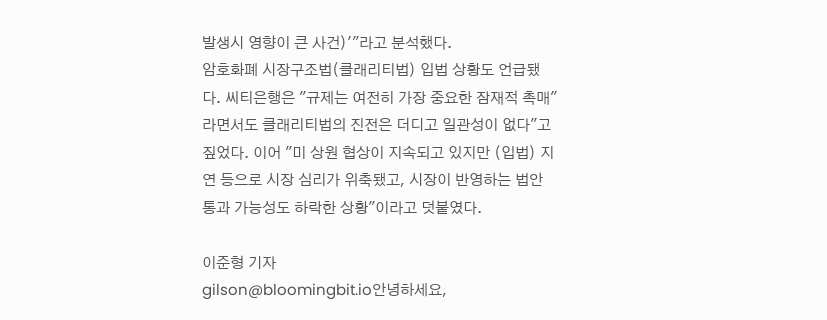발생시 영향이 큰 사건)'"라고 분석했다.
암호화폐 시장구조법(클래리티법) 입법 상황도 언급됐다. 씨티은행은 "규제는 여전히 가장 중요한 잠재적 촉매"라면서도 클래리티법의 진전은 더디고 일관성이 없다"고 짚었다. 이어 "미 상원 협상이 지속되고 있지만 (입법) 지연 등으로 시장 심리가 위축됐고, 시장이 반영하는 법안 통과 가능성도 하락한 상황"이라고 덧붙였다.

이준형 기자
gilson@bloomingbit.io안녕하세요,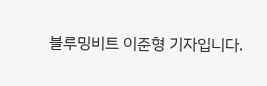블루밍비트 이준형 기자입니다.